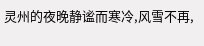灵州的夜晚静谧而寒冷,风雪不再,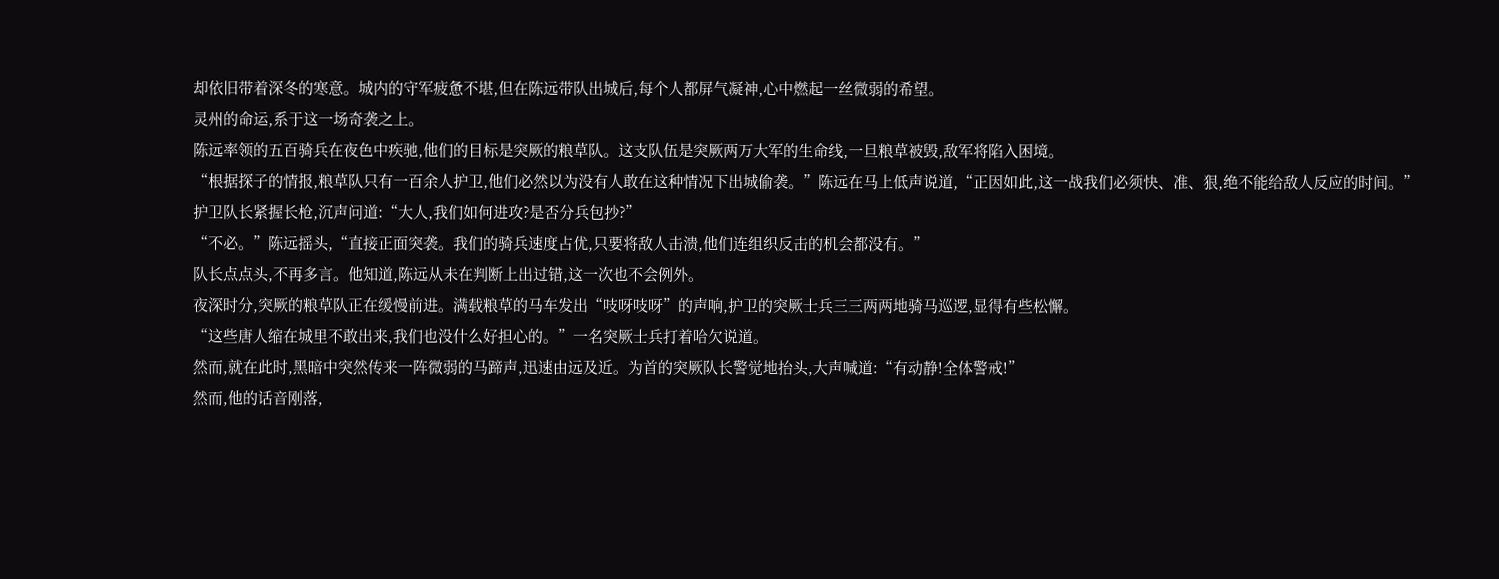却依旧带着深冬的寒意。城内的守军疲惫不堪,但在陈远带队出城后,每个人都屏气凝神,心中燃起一丝微弱的希望。
灵州的命运,系于这一场奇袭之上。
陈远率领的五百骑兵在夜色中疾驰,他们的目标是突厥的粮草队。这支队伍是突厥两万大军的生命线,一旦粮草被毁,敌军将陷入困境。
“根据探子的情报,粮草队只有一百余人护卫,他们必然以为没有人敢在这种情况下出城偷袭。”陈远在马上低声说道,“正因如此,这一战我们必须快、准、狠,绝不能给敌人反应的时间。”
护卫队长紧握长枪,沉声问道:“大人,我们如何进攻?是否分兵包抄?”
“不必。”陈远摇头,“直接正面突袭。我们的骑兵速度占优,只要将敌人击溃,他们连组织反击的机会都没有。”
队长点点头,不再多言。他知道,陈远从未在判断上出过错,这一次也不会例外。
夜深时分,突厥的粮草队正在缓慢前进。满载粮草的马车发出“吱呀吱呀”的声响,护卫的突厥士兵三三两两地骑马巡逻,显得有些松懈。
“这些唐人缩在城里不敢出来,我们也没什么好担心的。”一名突厥士兵打着哈欠说道。
然而,就在此时,黑暗中突然传来一阵微弱的马蹄声,迅速由远及近。为首的突厥队长警觉地抬头,大声喊道:“有动静!全体警戒!”
然而,他的话音刚落,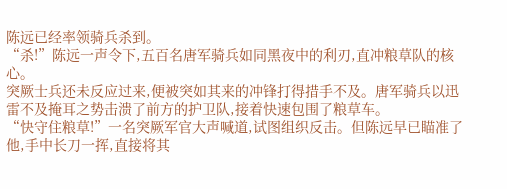陈远已经率领骑兵杀到。
“杀!”陈远一声令下,五百名唐军骑兵如同黑夜中的利刃,直冲粮草队的核心。
突厥士兵还未反应过来,便被突如其来的冲锋打得措手不及。唐军骑兵以迅雷不及掩耳之势击溃了前方的护卫队,接着快速包围了粮草车。
“快守住粮草!”一名突厥军官大声喊道,试图组织反击。但陈远早已瞄准了他,手中长刀一挥,直接将其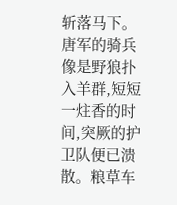斩落马下。
唐军的骑兵像是野狼扑入羊群,短短一炷香的时间,突厥的护卫队便已溃散。粮草车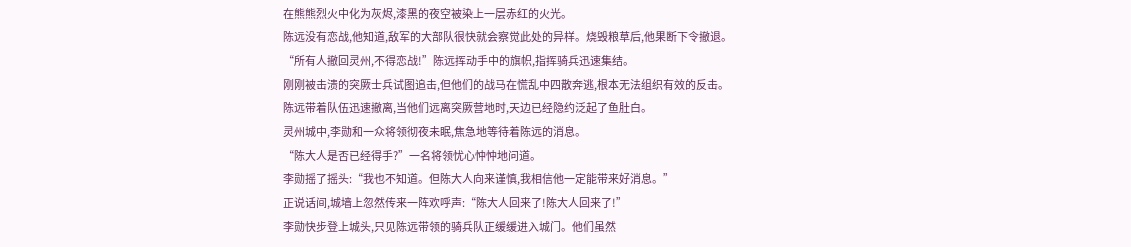在熊熊烈火中化为灰烬,漆黑的夜空被染上一层赤红的火光。
陈远没有恋战,他知道,敌军的大部队很快就会察觉此处的异样。烧毁粮草后,他果断下令撤退。
“所有人撤回灵州,不得恋战!”陈远挥动手中的旗帜,指挥骑兵迅速集结。
刚刚被击溃的突厥士兵试图追击,但他们的战马在慌乱中四散奔逃,根本无法组织有效的反击。
陈远带着队伍迅速撤离,当他们远离突厥营地时,天边已经隐约泛起了鱼肚白。
灵州城中,李勋和一众将领彻夜未眠,焦急地等待着陈远的消息。
“陈大人是否已经得手?”一名将领忧心忡忡地问道。
李勋摇了摇头:“我也不知道。但陈大人向来谨慎,我相信他一定能带来好消息。”
正说话间,城墙上忽然传来一阵欢呼声:“陈大人回来了!陈大人回来了!”
李勋快步登上城头,只见陈远带领的骑兵队正缓缓进入城门。他们虽然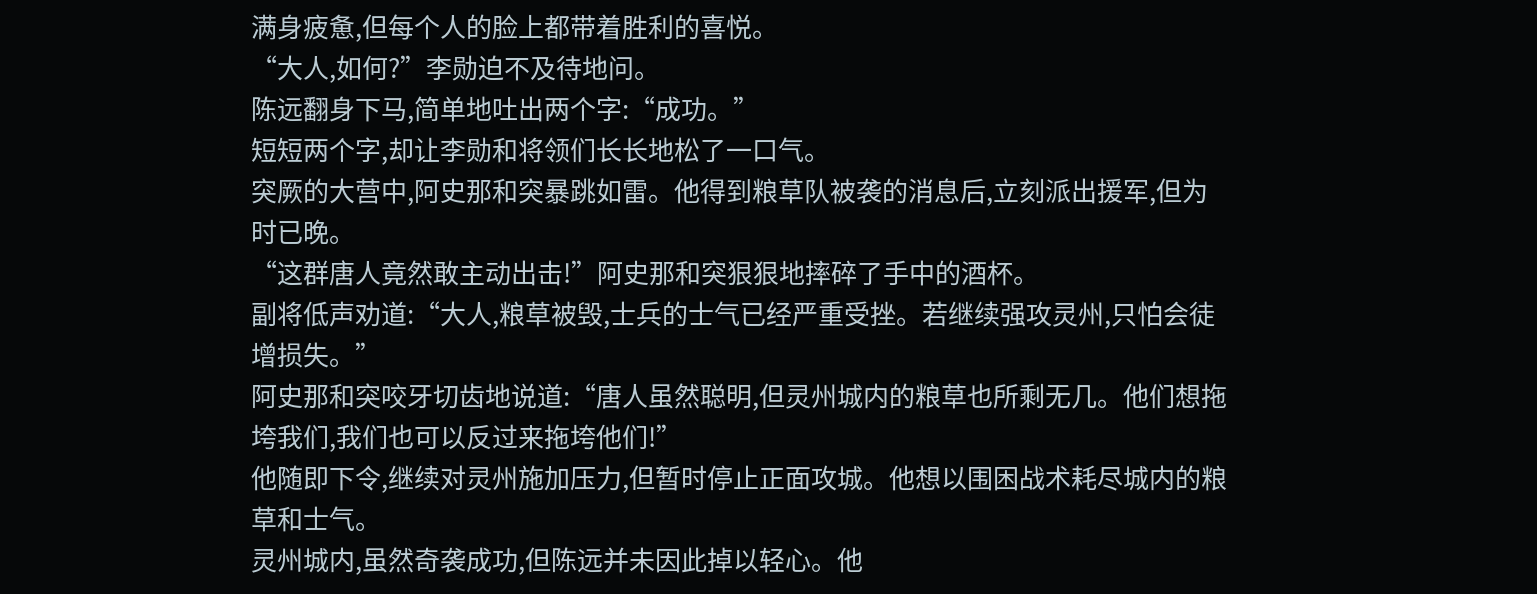满身疲惫,但每个人的脸上都带着胜利的喜悦。
“大人,如何?”李勋迫不及待地问。
陈远翻身下马,简单地吐出两个字:“成功。”
短短两个字,却让李勋和将领们长长地松了一口气。
突厥的大营中,阿史那和突暴跳如雷。他得到粮草队被袭的消息后,立刻派出援军,但为时已晚。
“这群唐人竟然敢主动出击!”阿史那和突狠狠地摔碎了手中的酒杯。
副将低声劝道:“大人,粮草被毁,士兵的士气已经严重受挫。若继续强攻灵州,只怕会徒增损失。”
阿史那和突咬牙切齿地说道:“唐人虽然聪明,但灵州城内的粮草也所剩无几。他们想拖垮我们,我们也可以反过来拖垮他们!”
他随即下令,继续对灵州施加压力,但暂时停止正面攻城。他想以围困战术耗尽城内的粮草和士气。
灵州城内,虽然奇袭成功,但陈远并未因此掉以轻心。他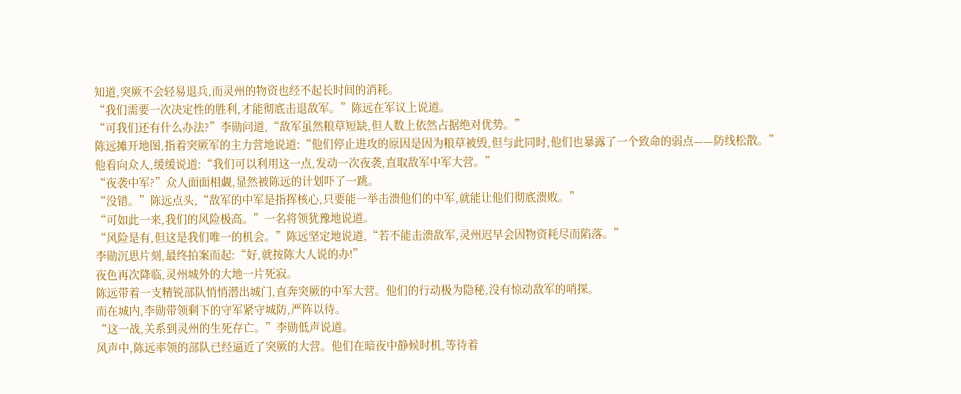知道,突厥不会轻易退兵,而灵州的物资也经不起长时间的消耗。
“我们需要一次决定性的胜利,才能彻底击退敌军。”陈远在军议上说道。
“可我们还有什么办法?”李勋问道,“敌军虽然粮草短缺,但人数上依然占据绝对优势。”
陈远摊开地图,指着突厥军的主力营地说道:“他们停止进攻的原因是因为粮草被毁,但与此同时,他们也暴露了一个致命的弱点——防线松散。”
他看向众人,缓缓说道:“我们可以利用这一点,发动一次夜袭,直取敌军中军大营。”
“夜袭中军?”众人面面相觑,显然被陈远的计划吓了一跳。
“没错。”陈远点头,“敌军的中军是指挥核心,只要能一举击溃他们的中军,就能让他们彻底溃败。”
“可如此一来,我们的风险极高。”一名将领犹豫地说道。
“风险是有,但这是我们唯一的机会。”陈远坚定地说道,“若不能击溃敌军,灵州迟早会因物资耗尽而陷落。”
李勋沉思片刻,最终拍案而起:“好,就按陈大人说的办!”
夜色再次降临,灵州城外的大地一片死寂。
陈远带着一支精锐部队悄悄潜出城门,直奔突厥的中军大营。他们的行动极为隐秘,没有惊动敌军的哨探。
而在城内,李勋带领剩下的守军紧守城防,严阵以待。
“这一战,关系到灵州的生死存亡。”李勋低声说道。
风声中,陈远率领的部队已经逼近了突厥的大营。他们在暗夜中静候时机,等待着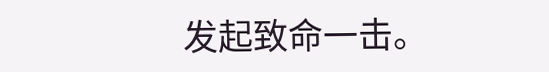发起致命一击。